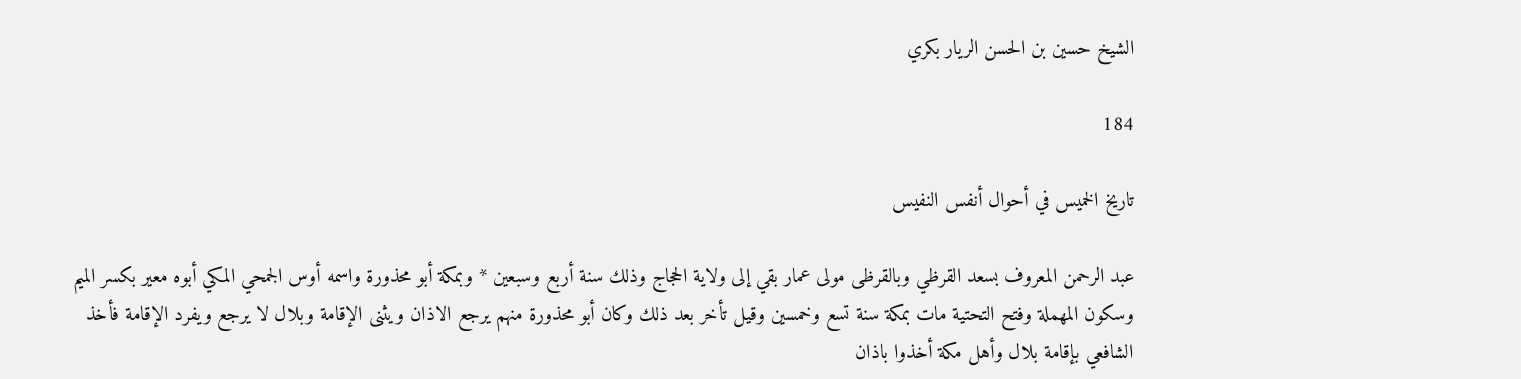الشيخ حسين بن الحسن الريار بكري

184

تاريخ الخميس في أحوال أنفس النفيس

عبد الرحمن المعروف بسعد القرظي وبالقرظى مولى عمار بقي إلى ولاية الحجاج وذلك سنة أربع وسبعين * وبمكة أبو محذورة واسمه أوس الجمحي المكي أبوه معير بكسر الميم وسكون المهملة وفتح التحتية مات بمكة سنة تسع وخمسين وقيل تأخر بعد ذلك وكان أبو محذورة منهم يرجع الاذان ويثنى الإقامة وبلال لا يرجع ويفرد الإقامة فأخذ الشافعي بإقامة بلال وأهل مكة أخذوا باذان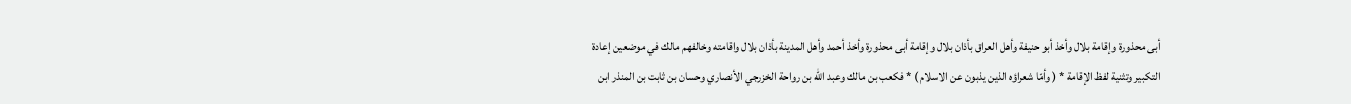أبى محذورة وإقامة بلال وأخذ أبو حنيفة وأهل العراق بأذان بلال وإقامة أبى محذورة وأخذ أحمد وأهل المدينة بأذان بلال واقامته وخالفهم مالك في موضعين إعادة التكبير وتثنية لفظ الإقامة * ( وأمّا شعراؤه الذين يذبون عن الاسلام ) * فكعب بن مالك وعبد اللّه بن رواحة الخزرجي الأنصاري وحسان بن ثابت بن المنذر ابن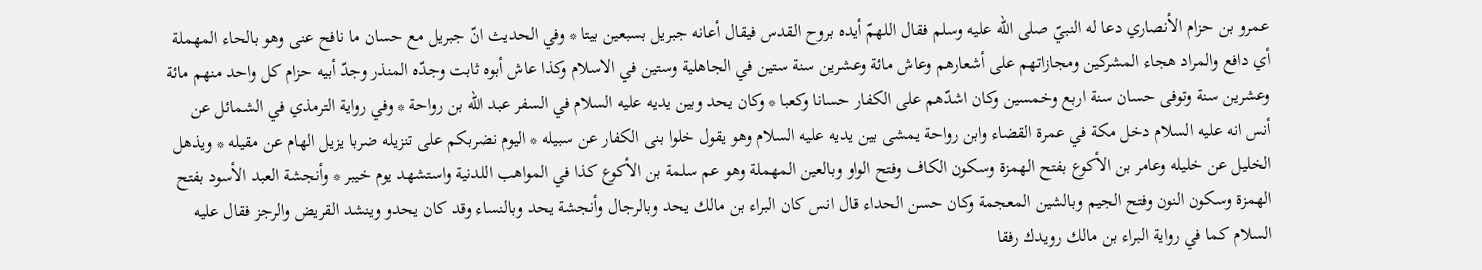عمرو بن حزام الأنصاري دعا له النبيّ صلى اللّه عليه وسلم فقال اللهمّ أيده بروح القدس فيقال أعانه جبريل بسبعين بيتا * وفي الحديث انّ جبريل مع حسان ما نافح عنى وهو بالحاء المهملة أي دافع والمراد هجاء المشركين ومجازاتهم على أشعارهم وعاش مائة وعشرين سنة ستين في الجاهلية وستين في الاسلام وكذا عاش أبوه ثابت وجدّه المنذر وجدّ أبيه حزام كل واحد منهم مائة وعشرين سنة وتوفى حسان سنة اربع وخمسين وكان اشدّهم على الكفار حسانا وكعبا * وكان يحد وبين يديه عليه السلام في السفر عبد اللّه بن رواحة * وفي رواية الترمذي في الشمائل عن أنس انه عليه السلام دخل مكة في عمرة القضاء وابن رواحة يمشى بين يديه عليه السلام وهو يقول خلوا بنى الكفار عن سبيله * اليوم نضربكم على تنزيله ضربا يزيل الهام عن مقيله * ويذهل الخليل عن خليله وعامر بن الأكوع بفتح الهمزة وسكون الكاف وفتح الواو وبالعين المهملة وهو عم سلمة بن الأكوع كذا في المواهب اللدنية واستشهد يوم خيبر * وأنجشة العبد الأسود بفتح الهمزة وسكون النون وفتح الجيم وبالشين المعجمة وكان حسن الحداء قال انس كان البراء بن مالك يحد وبالرجال وأنجشة يحد وبالنساء وقد كان يحدو وينشد القريض والرجز فقال عليه السلام كما في رواية البراء بن مالك رويدك رفقا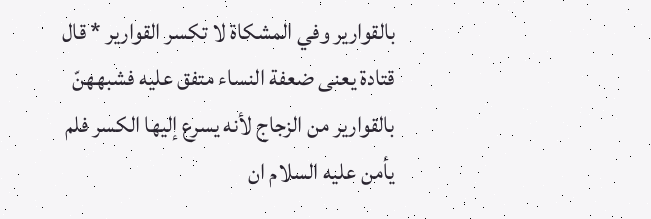بالقوارير وفي المشكاة لا تكسر القوارير * قال قتادة يعنى ضعفة النساء متفق عليه فشبههنّ بالقوارير من الزجاج لأنه يسرع إليها الكسر فلم يأمن عليه السلام ان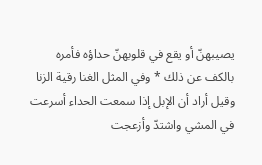يصيبهنّ أو يقع في قلوبهنّ حداؤه فأمره بالكف عن ذلك * وفي المثل الغنا رقية الزنا وقيل أراد أن الإبل إذا سمعت الحداء أسرعت في المشي واشتدّ وأزعجت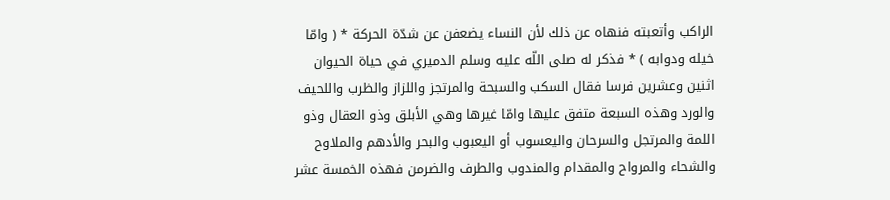الراكب وأتعبته فنهاه عن ذلك لأن النساء يضعفن عن شدّة الحركة * ( وامّا خيله ودوابه ) * فذكر له صلى اللّه عليه وسلم الدميري في حياة الحيوان اثنين وعشرين فرسا فقال السكب والسبحة والمرتجز واللزاز والظرب واللحيف والورد وهذه السبعة متفق عليها وامّا غيرها وهي الأبلق وذو العقال وذو اللمة والمرتجل والسرحان واليعسوب أو اليعبوب والبحر والأدهم والملاوح والشحاء والمرواح والمقدام والمندوب والطرف والضرمن فهذه الخمسة عشر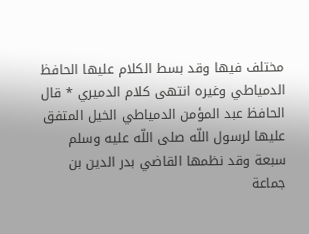مختلف فيها وقد بسط الكلام عليها الحافظ الدمياطي وغيره انتهى كلام الدميري * قال الحافظ عبد المؤمن الدمياطي الخيل المتفق عليها لرسول اللّه صلى اللّه عليه وسلم سبعة وقد نظمها القاضي بدر الدين بن جماعة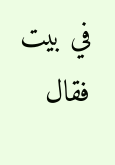في بيت فقال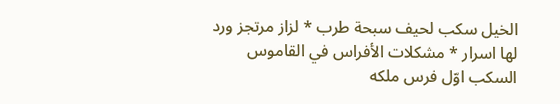الخيل سكب لحيف سبحة طرب * لزاز مرتجز ورد لها اسرار * مشكلات الأفراس في القاموس السكب اوّل فرس ملكه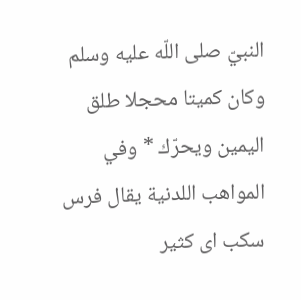النبيّ صلى اللّه عليه وسلم وكان كميتا محجلا طلق اليمين ويحرّك * وفي المواهب اللدنية يقال فرس سكب اى كثير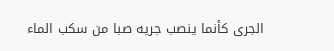الجرى كأنما ينصب جريه صبا من سكب الماء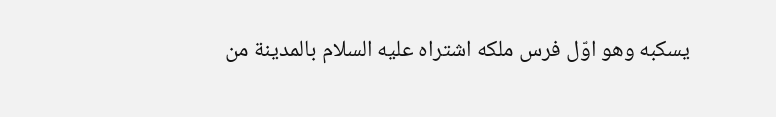يسكبه وهو اوّل فرس ملكه اشتراه عليه السلام بالمدينة من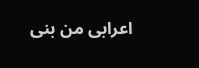اعرابى من بنى